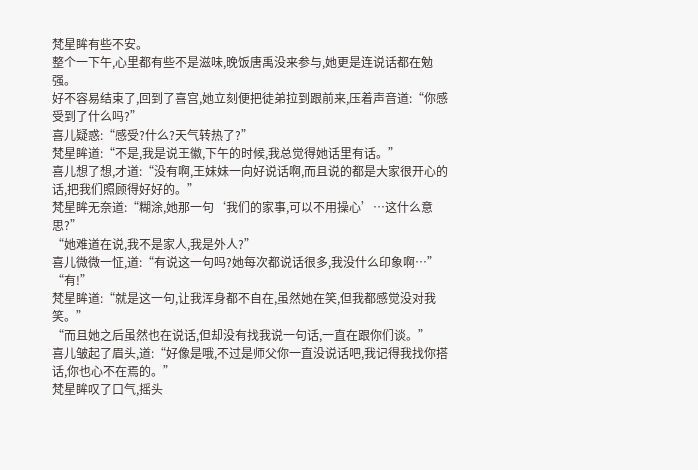梵星眸有些不安。
整个一下午,心里都有些不是滋味,晚饭唐禹没来参与,她更是连说话都在勉强。
好不容易结束了,回到了喜宫,她立刻便把徒弟拉到跟前来,压着声音道:“你感受到了什么吗?”
喜儿疑惑:“感受?什么?天气转热了?”
梵星眸道:“不是,我是说王徽,下午的时候,我总觉得她话里有话。”
喜儿想了想,才道:“没有啊,王妹妹一向好说话啊,而且说的都是大家很开心的话,把我们照顾得好好的。”
梵星眸无奈道:“糊涂,她那一句‘我们的家事,可以不用操心’…这什么意思?”
“她难道在说,我不是家人,我是外人?”
喜儿微微一怔,道:“有说这一句吗?她每次都说话很多,我没什么印象啊…”
“有!”
梵星眸道:“就是这一句,让我浑身都不自在,虽然她在笑,但我都感觉没对我笑。”
“而且她之后虽然也在说话,但却没有找我说一句话,一直在跟你们谈。”
喜儿皱起了眉头,道:“好像是哦,不过是师父你一直没说话吧,我记得我找你搭话,你也心不在焉的。”
梵星眸叹了口气,摇头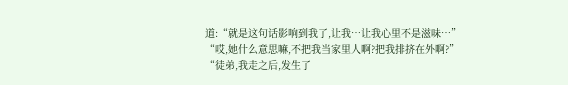道:“就是这句话影响到我了,让我…让我心里不是滋味…”
“哎,她什么意思嘛,不把我当家里人啊?把我排挤在外啊?”
“徒弟,我走之后,发生了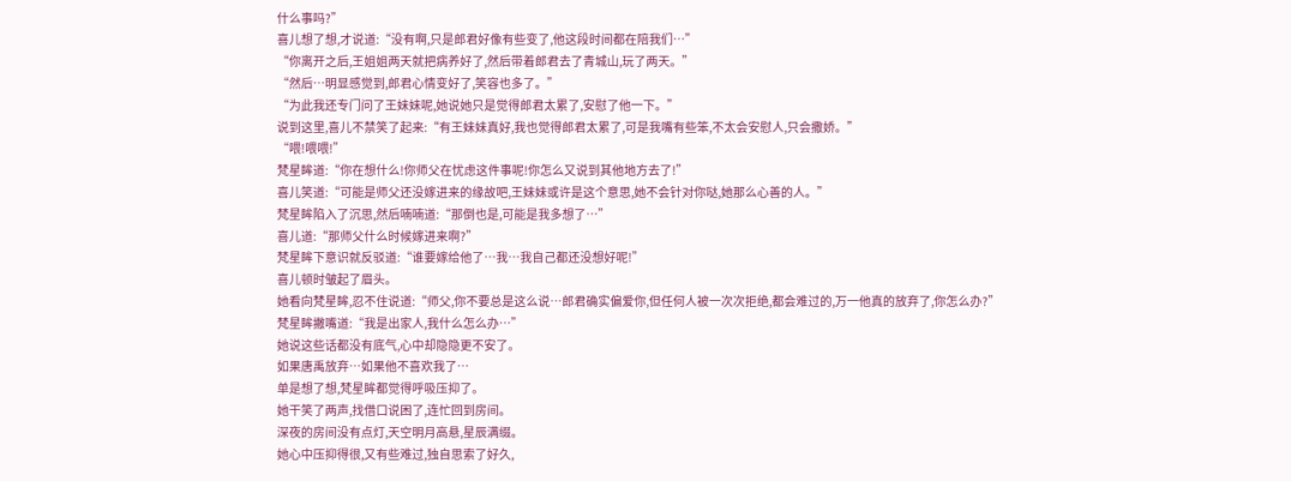什么事吗?”
喜儿想了想,才说道:“没有啊,只是郎君好像有些变了,他这段时间都在陪我们…”
“你离开之后,王姐姐两天就把病养好了,然后带着郎君去了青城山,玩了两天。”
“然后…明显感觉到,郎君心情变好了,笑容也多了。”
“为此我还专门问了王妹妹呢,她说她只是觉得郎君太累了,安慰了他一下。”
说到这里,喜儿不禁笑了起来:“有王妹妹真好,我也觉得郎君太累了,可是我嘴有些笨,不太会安慰人,只会撒娇。”
“喂!喂喂!”
梵星眸道:“你在想什么!你师父在忧虑这件事呢!你怎么又说到其他地方去了!”
喜儿笑道:“可能是师父还没嫁进来的缘故吧,王妹妹或许是这个意思,她不会针对你哒,她那么心善的人。”
梵星眸陷入了沉思,然后喃喃道:“那倒也是,可能是我多想了…”
喜儿道:“那师父什么时候嫁进来啊?”
梵星眸下意识就反驳道:“谁要嫁给他了…我…我自己都还没想好呢!”
喜儿顿时皱起了眉头。
她看向梵星眸,忍不住说道:“师父,你不要总是这么说…郎君确实偏爱你,但任何人被一次次拒绝,都会难过的,万一他真的放弃了,你怎么办?”
梵星眸撇嘴道:“我是出家人,我什么怎么办…”
她说这些话都没有底气,心中却隐隐更不安了。
如果唐禹放弃…如果他不喜欢我了…
单是想了想,梵星眸都觉得呼吸压抑了。
她干笑了两声,找借口说困了,连忙回到房间。
深夜的房间没有点灯,天空明月高悬,星辰满缀。
她心中压抑得很,又有些难过,独自思索了好久,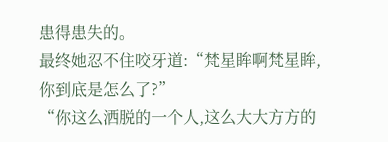患得患失的。
最终她忍不住咬牙道:“梵星眸啊梵星眸,你到底是怎么了?”
“你这么洒脱的一个人,这么大大方方的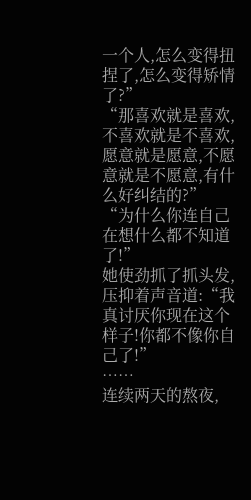一个人,怎么变得扭捏了,怎么变得矫情了?”
“那喜欢就是喜欢,不喜欢就是不喜欢,愿意就是愿意,不愿意就是不愿意,有什么好纠结的?”
“为什么你连自己在想什么都不知道了!”
她使劲抓了抓头发,压抑着声音道:“我真讨厌你现在这个样子!你都不像你自己了!”
……
连续两天的熬夜,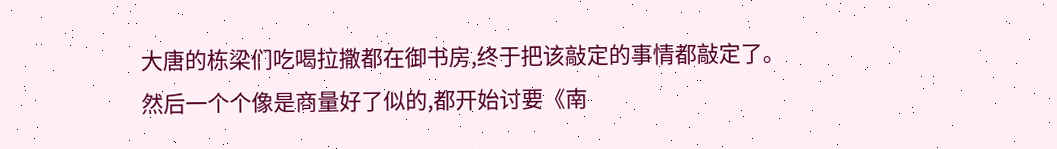大唐的栋梁们吃喝拉撒都在御书房,终于把该敲定的事情都敲定了。
然后一个个像是商量好了似的,都开始讨要《南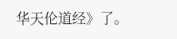华天伦道经》了。